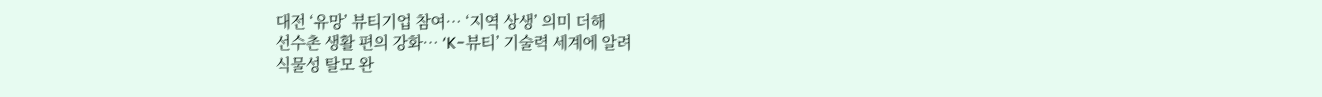대전 ‘유망’ 뷰티기업 참여… ‘지역 상생’ 의미 더해
선수촌 생활 편의 강화… ‘K-뷰티’ 기술력 세계에 알려
식물성 탈모 완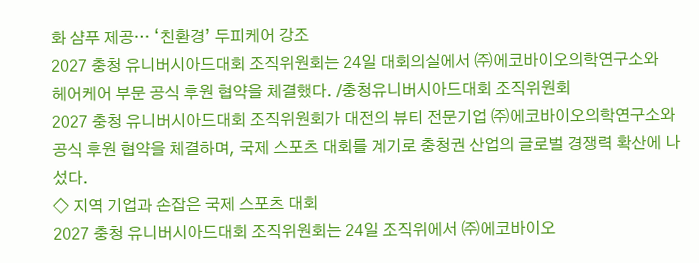화 샴푸 제공… ‘친환경’ 두피케어 강조
2027 충청 유니버시아드대회 조직위원회는 24일 대회의실에서 ㈜에코바이오의학연구소와
헤어케어 부문 공식 후원 협약을 체결했다. /충청유니버시아드대회 조직위원회
2027 충청 유니버시아드대회 조직위원회가 대전의 뷰티 전문기업 ㈜에코바이오의학연구소와 공식 후원 협약을 체결하며, 국제 스포츠 대회를 계기로 충청권 산업의 글로벌 경쟁력 확산에 나섰다.
◇ 지역 기업과 손잡은 국제 스포츠 대회
2027 충청 유니버시아드대회 조직위원회는 24일 조직위에서 ㈜에코바이오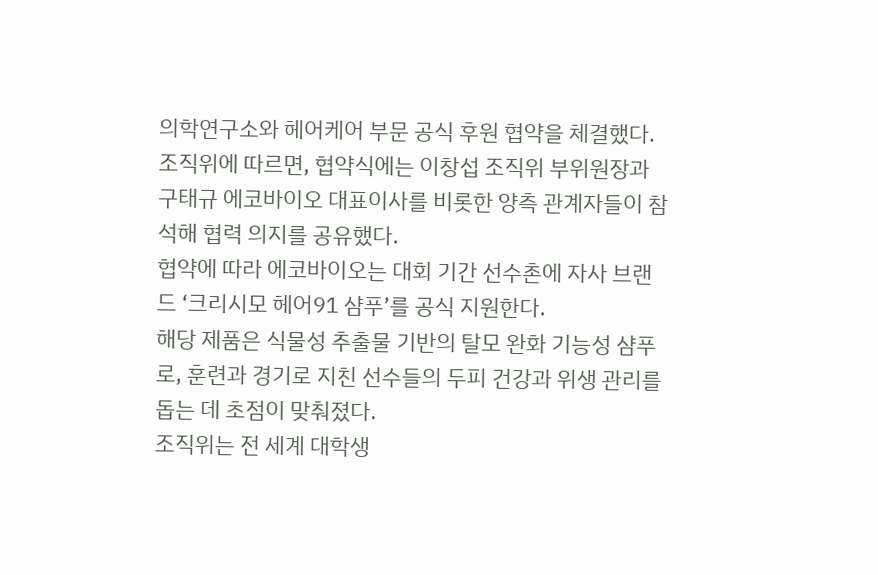의학연구소와 헤어케어 부문 공식 후원 협약을 체결했다.
조직위에 따르면, 협약식에는 이창섭 조직위 부위원장과 구태규 에코바이오 대표이사를 비롯한 양측 관계자들이 참석해 협력 의지를 공유했다.
협약에 따라 에코바이오는 대회 기간 선수촌에 자사 브랜드 ‘크리시모 헤어91 샴푸’를 공식 지원한다.
해당 제품은 식물성 추출물 기반의 탈모 완화 기능성 샴푸로, 훈련과 경기로 지친 선수들의 두피 건강과 위생 관리를 돕는 데 초점이 맞춰졌다.
조직위는 전 세계 대학생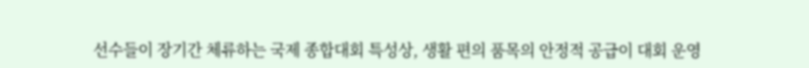선수들이 장기간 체류하는 국제 종합대회 특성상, 생활 편의 품목의 안정적 공급이 대회 운영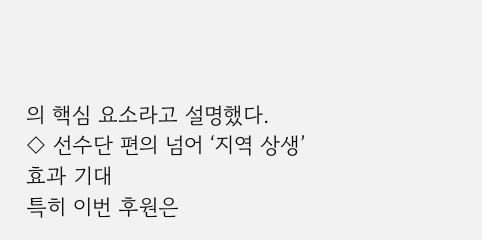의 핵심 요소라고 설명했다.
◇ 선수단 편의 넘어 ‘지역 상생’ 효과 기대
특히 이번 후원은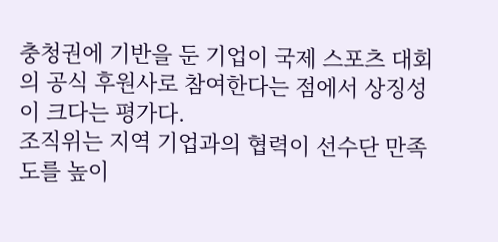충청권에 기반을 둔 기업이 국제 스포츠 대회의 공식 후원사로 참여한다는 점에서 상징성이 크다는 평가다.
조직위는 지역 기업과의 협력이 선수단 만족도를 높이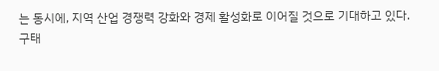는 동시에, 지역 산업 경쟁력 강화와 경제 활성화로 이어질 것으로 기대하고 있다.
구태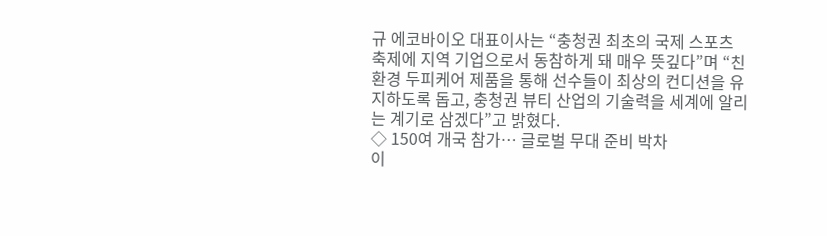규 에코바이오 대표이사는 “충청권 최초의 국제 스포츠 축제에 지역 기업으로서 동참하게 돼 매우 뜻깊다”며 “친환경 두피케어 제품을 통해 선수들이 최상의 컨디션을 유지하도록 돕고, 충청권 뷰티 산업의 기술력을 세계에 알리는 계기로 삼겠다”고 밝혔다.
◇ 150여 개국 참가… 글로벌 무대 준비 박차
이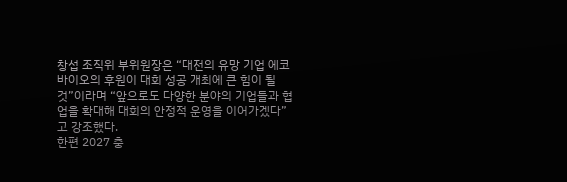창섭 조직위 부위원장은 “대전의 유망 기업 에코바이오의 후원이 대회 성공 개최에 큰 힘이 될 것”이라며 “앞으로도 다양한 분야의 기업들과 협업을 확대해 대회의 안정적 운영을 이어가겠다”고 강조했다.
한편 2027 충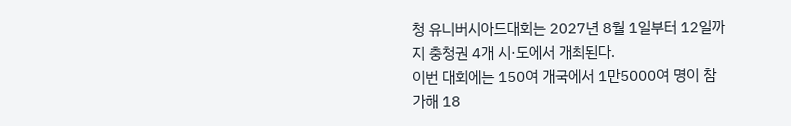청 유니버시아드대회는 2027년 8월 1일부터 12일까지 충청권 4개 시·도에서 개최된다.
이번 대회에는 150여 개국에서 1만5000여 명이 참가해 18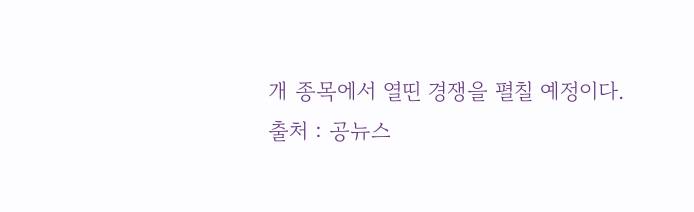개 종목에서 열띤 경쟁을 펼칠 예정이다.
출처 : 공뉴스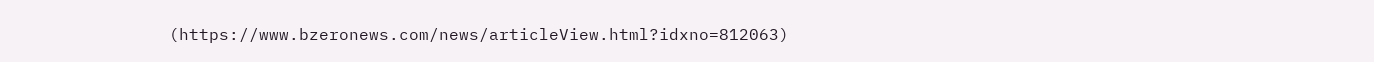(https://www.bzeronews.com/news/articleView.html?idxno=812063)